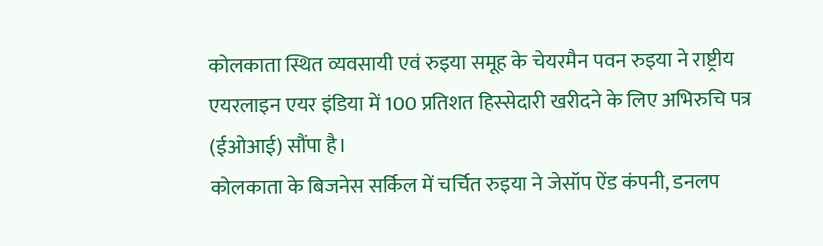कोलकाता स्थित व्यवसायी एवं रुइया समूह के चेयरमैन पवन रुइया ने राष्ट्रीय एयरलाइन एयर इंडिया में 100 प्रतिशत हिस्सेदारी खरीदने के लिए अभिरुचि पत्र (ईओआई) सौंपा है।
कोलकाता के बिजनेस सर्किल में चर्चित रुइया ने जेसॉप ऐंड कंपनी, डनलप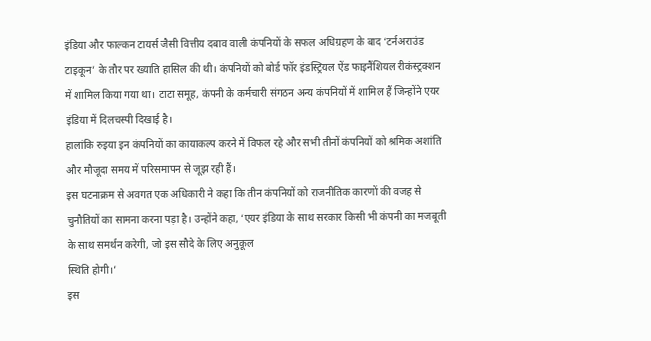इंडिया और फाल्कन टायर्स जैसी वित्तीय दबाव वाली कंपनियों के सफल अधिग्रहण के बाद ‘टर्नअराउंड टाइकून’ के तौर पर ख्याति हासिल की थी। कंपनियों को बोर्ड फॉर इंडस्ट्रियल ऐंड फाइनैंशियल रीकंस्ट्रक्शन में शामिल किया गया था। टाटा समूह, कंपनी के कर्मचारी संगठन अन्य कंपनियों में शामिल हैं जिन्होंने एयर इंडिया में दिलचस्पी दिखाई है।
हालांकि रुइया इन कंपनियों का कायाकल्प करने में विफल रहे और सभी तीनों कंपनियों को श्रमिक अशांति और मौजूदा समय में परिसमापन से जूझ रही हैं।
इस घटनाक्रम से अवगत एक अधिकारी ने कहा कि तीन कंपनियों को राजनीतिक कारणों की वजह से चुनौतियों का सामना करना पड़ा है। उन्होंने कहा, ‘एयर इंडिया के साथ सरकार किसी भी कंपनी का मजबूती के साथ समर्थन करेगी, जो इस सौदे के लिए अनुकूल
स्थिति होगी।’
इस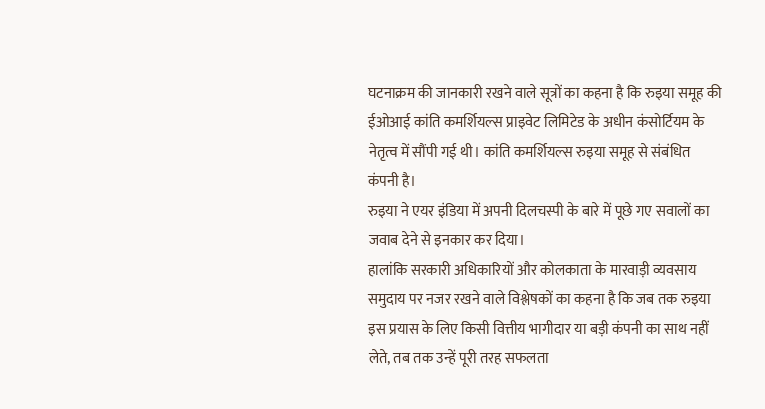घटनाक्रम की जानकारी रखने वाले सूत्रों का कहना है कि रुइया समूह की ईओआई कांति कमर्शियल्स प्राइवेट लिमिटेड के अधीन कंसोर्टियम के नेतृत्व में सौंपी गई थी। कांति कमर्शियल्स रुइया समूह से संबंधित कंपनी है।
रुइया ने एयर इंडिया में अपनी दिलचस्पी के बारे में पूछे गए सवालों का जवाब देने से इनकार कर दिया।
हालांकि सरकारी अधिकारियों और कोलकाता के मारवाड़ी व्यवसाय समुदाय पर नजर रखने वाले विश्लेषकों का कहना है कि जब तक रुइया इस प्रयास के लिए किसी वित्तीय भागीदार या बड़ी कंपनी का साथ नहीं लेते, तब तक उन्हें पूरी तरह सफलता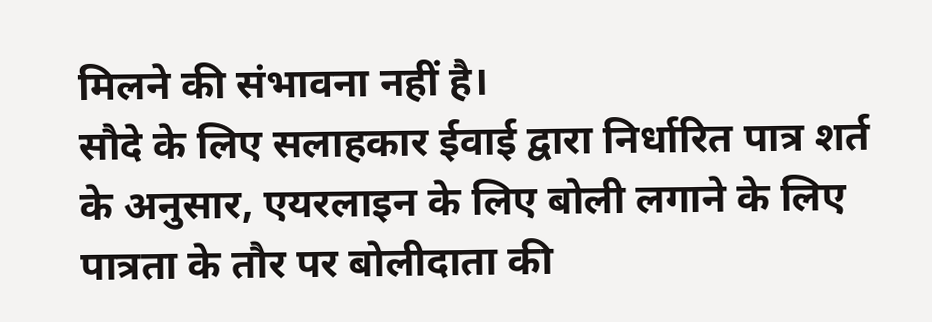मिलने की संभावना नहीं है।
सौदे के लिए सलाहकार ईवाई द्वारा निर्धारित पात्र शर्त के अनुसार, एयरलाइन के लिए बोली लगाने के लिए पात्रता के तौर पर बोलीदाता की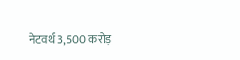नेटवर्थ 3,500 करोड़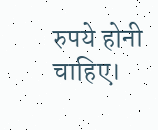रुपये होनी चाहिए।